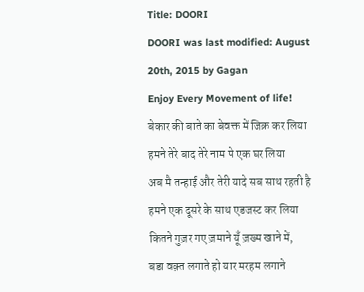Title: DOORI
DOORI was last modified: August 20th, 2015 by Gagan
Enjoy Every Movement of life!
बेकार की बाते का बेवक्त में जिक्र कर लिया
हमने तेरे बाद तेरे नाम पे एक घर लिया
अब मै तन्हाई और तेरी यादे सब साथ रहती है
हमने एक दूसरे के साथ एडजस्ट कर लिया
कितने गुज़र गए ज़माने यूँ ज़ख्म खाने में,
बडा वक़्त लगाते हो यार मरहम लगाने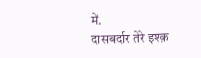में.
दासबर्दार तेरे इश्क़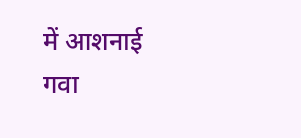में आशनाई गवा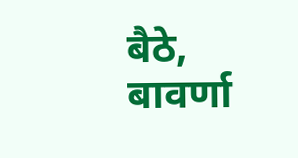बैठे,
बावर्णा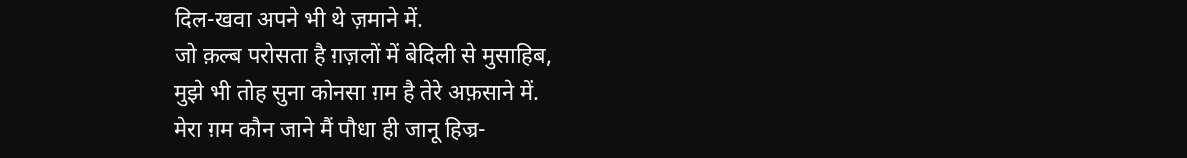दिल-खवा अपने भी थे ज़माने में.
जो क़ल्ब परोसता है ग़ज़लों में बेदिली से मुसाहिब,
मुझे भी तोह सुना कोनसा ग़म है तेरे अफ़साने में.
मेरा ग़म कौन जाने मैं पौधा ही जानू हिज्र-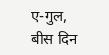ए-गुल,
बीस दिन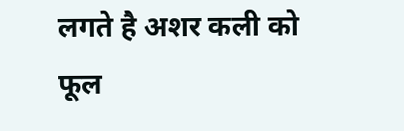लगते है अशर कली को फूल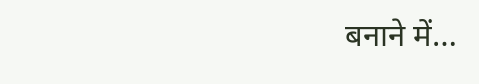बनाने में…